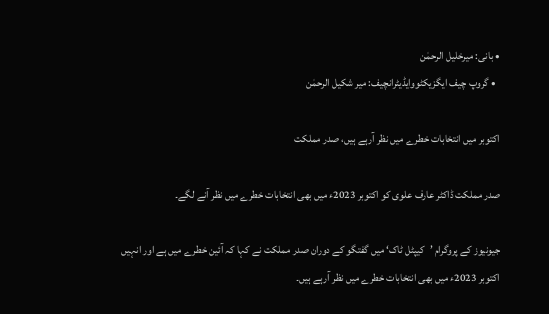• بانی: میرخلیل الرحمٰن
  • گروپ چیف ایگزیکٹووایڈیٹرانچیف: میر شکیل الرحمٰن

اکتوبر میں انتخابات خطرے میں نظر آرہے ہیں، صدر مملکت

صدر مملکت ڈاکٹر عارف علوی کو اکتوبر 2023ء میں بھی انتخابات خطرے میں نظر آنے لگے۔

جیونیوز کے پروگرام ’کیپٹل ٹاک‘ میں گفتگو کے دوران صدر مملکت نے کہا کہ آئین خطرے میں ہے اور انہیں اکتوبر 2023ء میں بھی انتخابات خطرے میں نظر آرہے ہیں۔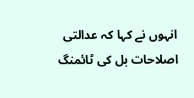انہوں نے کہا کہ عدالتی اصلاحات بل کی ٹائمنگ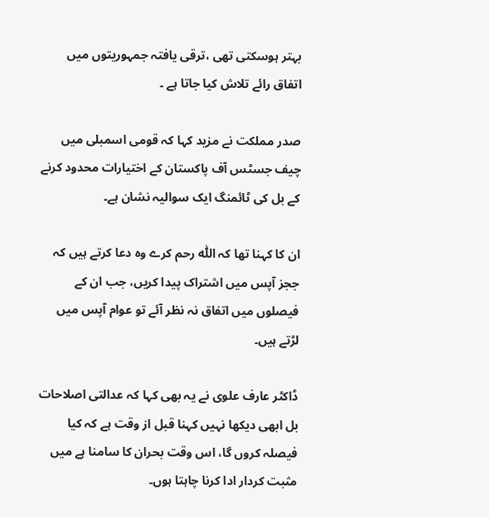بہتر ہوسکتی تھی ،ترقی یافتہ جمہوریتوں میں اتفاق رائے تلاش کیا جاتا ہے ۔

صدر مملکت نے مزید کہا کہ قومی اسمبلی میں چیف جسٹس آف پاکستان کے اختیارات محدود کرنے کے بل کی ٹائمنگ ایک سوالیہ نشان ہے۔

ان کا کہنا تھا کہ اللّٰہ رحم کرے وہ دعا کرتے ہیں کہ ججز آپس میں اشتراک پیدا کریں، جب ان کے فیصلوں میں اتفاق نہ نظر آئے تو عوام آپس میں لڑتے ہیں۔

ڈاکٹر عارف علوی نے یہ بھی کہا کہ عدالتی اصلاحات بل ابھی دیکھا نہیں کہنا قبل از وقت ہے کہ کیا فیصلہ کروں گا، اس وقت بحران کا سامنا ہے میں مثبت کردار ادا کرنا چاہتا ہوں۔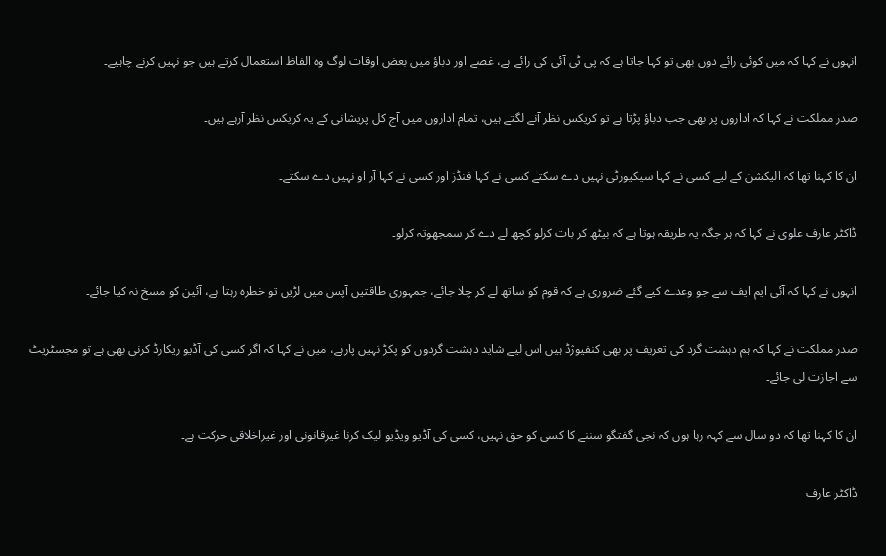انہوں نے کہا کہ میں کوئی رائے دوں بھی تو کہا جاتا ہے کہ پی ٹی آئی کی رائے ہے، غصے اور دباؤ میں بعض اوقات لوگ وہ الفاظ استعمال کرتے ہیں جو نہیں کرنے چاہیے۔

صدر مملکت نے کہا کہ اداروں پر بھی جب دباؤ پڑتا ہے تو کریکس نظر آنے لگتے ہیں، تمام اداروں میں آج کل پریشانی کے یہ کریکس نظر آرہے ہیں۔

ان کا کہنا تھا کہ الیکشن کے لیے کسی نے کہا سیکیورٹی نہیں دے سکتے کسی نے کہا فنڈز اور کسی نے کہا آر او نہیں دے سکتے۔

ڈاکٹر عارف علوی نے کہا کہ ہر جگہ یہ طریقہ ہوتا ہے کہ بیٹھ کر بات کرلو کچھ لے دے کر سمجھوتہ کرلو۔

انہوں نے کہا کہ آئی ایم ایف سے جو وعدے کیے گئے ضروری ہے کہ قوم کو ساتھ لے کر چلا جائے، جمہوری طاقتیں آپس میں لڑیں تو خطرہ رہتا ہے، آئین کو مسخ نہ کیا جائے۔

صدر مملکت نے کہا کہ ہم دہشت گرد کی تعریف پر بھی کنفیوژڈ ہیں اس لیے شاید دہشت گردوں کو پکڑ نہیں پارہے، میں نے کہا کہ اگر کسی کی آڈیو ریکارڈ کرنی بھی ہے تو مجسٹریٹ سے اجازت لی جائے۔

ان کا کہنا تھا کہ دو سال سے کہہ رہا ہوں کہ نجی گفتگو سننے کا کسی کو حق نہیں، کسی کی آڈیو ویڈیو لیک کرنا غیرقانونی اور غیراخلاقی حرکت ہے۔

ڈاکٹر عارف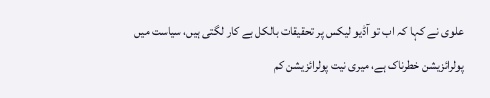علوی نے کہا کہ اب تو آڈیو لیکس پر تحقیقات بالکل بے کار لگتی ہیں، سیاست میں پولرائزیشن خطرناک ہے، میری نیت پولرائزیشن کم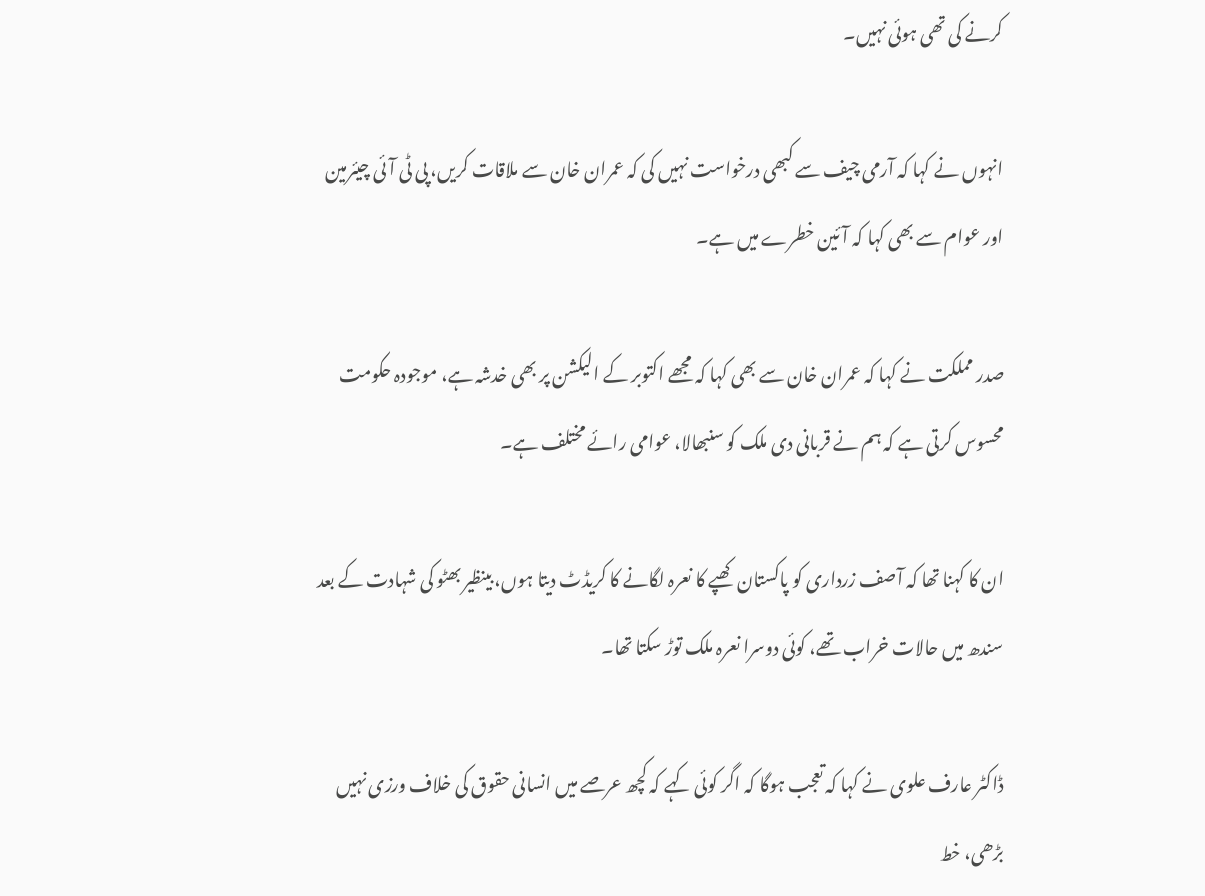کرنے کی تھی ہوئی نہیں۔

انہوں نے کہا کہ آرمی چیف سے کبھی درخواست نہیں کی کہ عمران خان سے ملاقات کریں، پی ٹی آئی چیئرمین اور عوام سے بھی کہا کہ آئین خطرے میں ہے۔

صدر مملکت نے کہا کہ عمران خان سے بھی کہا کہ مجھے اکتوبر کے الیکشن پر بھی خدشہ ہے، موجودہ حکومت محسوس کرتی ہے کہ ہم نے قربانی دی ملک کو سنبھالا، عوامی رائے مختلف ہے۔

ان کا کہنا تھا کہ آصف زرداری کو پاکستان کھپے کا نعرہ لگانے کا کریڈٹ دیتا ہوں، بینظیر بھٹو کی شہادت کے بعد سندھ میں حالات خراب تھے، کوئی دوسرا نعرہ ملک توڑ سکتا تھا۔

ڈاکٹر عارف علوی نے کہا کہ تعجب ہوگا کہ اگر کوئی کہے کہ کچھ عرصے میں انسانی حقوق کی خلاف ورزی نہیں بڑھی، خط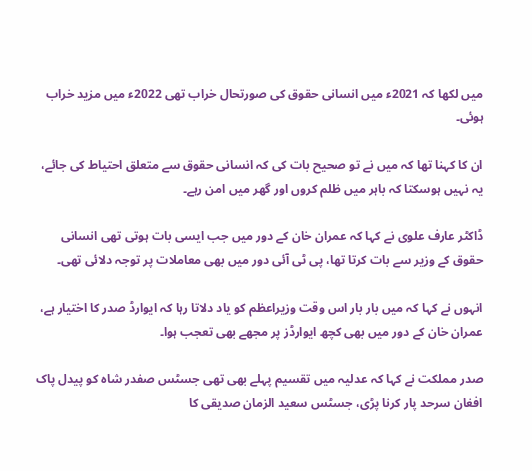میں لکھا کہ 2021ء میں انسانی حقوق کی صورتحال خراب تھی 2022ء میں مزید خراب ہوئی۔

ان کا کہنا تھا کہ میں نے تو صحیح بات کی کہ انسانی حقوق سے متعلق احتیاط کی جائے، یہ نہیں ہوسکتا کہ باہر میں ظلم کروں اور گھر میں امن رہے۔

ڈاکٹر عارف علوی نے کہا کہ عمران خان کے دور میں جب ایسی بات ہوتی تھی انسانی حقوق کے وزیر سے بات کرتا تھا، پی ٹی آئی دور میں بھی معاملات پر توجہ دلائی تھی۔

انہوں نے کہا کہ میں بار بار اس وقت وزیراعظم کو یاد دلاتا رہا کہ ایوارڈ صدر کا اختیار ہے، عمران خان کے دور میں بھی کچھ ایوارڈز پر مجھے بھی تعجب ہوا۔

صدر مملکت نے کہا کہ عدلیہ میں تقسیم پہلے بھی تھی جسٹس صفدر شاہ کو پیدل پاک افغان سرحد پار کرنا پڑی، جسٹس سعید الزمان صدیقی کا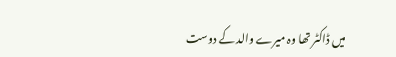میں ڈاکٹر تھا وہ میرے والد کے دوست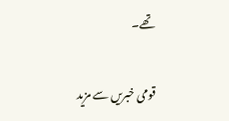تھے۔

قومی خبریں سے مزید